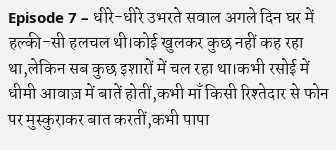Episode 7 – धीरे-धीरे उभरते सवाल अगले दिन घर में हल्की-सी हलचल थी।कोई खुलकर कुछ नहीं कह रहा था,लेकिन सब कुछ इशारों में चल रहा था।कभी रसोई में धीमी आवाज़ में बातें होतीं,कभी माँ किसी रिश्तेदार से फोन पर मुस्कुराकर बात करतीं,कभी पापा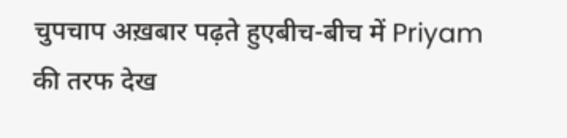चुपचाप अख़बार पढ़ते हुएबीच-बीच में Priyam की तरफ देख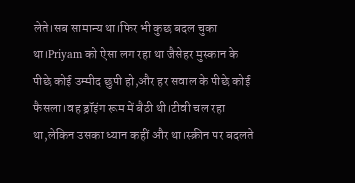लेते।सब सामान्य था।फिर भी कुछ बदल चुका था।Priyam को ऐसा लग रहा था जैसेहर मुस्कान के पीछे कोई उम्मीद छुपी हो,और हर सवाल के पीछे कोई फैसला।वह ड्रॉइंग रूम में बैठी थी।टीवी चल रहा था,लेकिन उसका ध्यान कहीं और था।स्क्रीन पर बदलते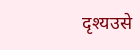दृश्यउसे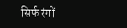सिर्फ रंगों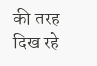की तरह दिख रहे